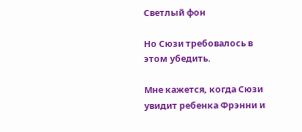Светлый фон

Но Сюзи требовалось в этом убедить.

Мне кажется, когда Сюзи увидит ребенка Фрэнни и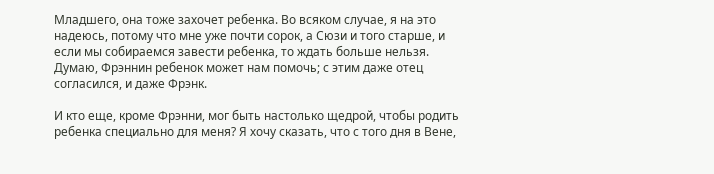Младшего, она тоже захочет ребенка. Во всяком случае, я на это надеюсь, потому что мне уже почти сорок, а Сюзи и того старше, и если мы собираемся завести ребенка, то ждать больше нельзя. Думаю, Фрэннин ребенок может нам помочь; с этим даже отец согласился, и даже Фрэнк.

И кто еще, кроме Фрэнни, мог быть настолько щедрой, чтобы родить ребенка специально для меня? Я хочу сказать, что с того дня в Вене,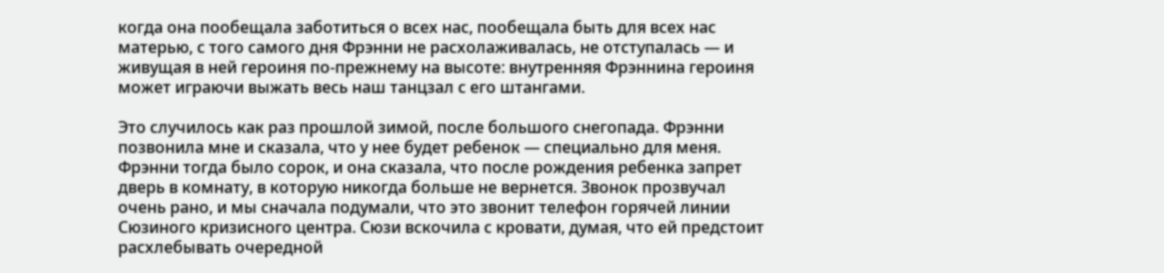когда она пообещала заботиться о всех нас, пообещала быть для всех нас матерью, с того самого дня Фрэнни не расхолаживалась, не отступалась — и живущая в ней героиня по-прежнему на высоте: внутренняя Фрэннина героиня может играючи выжать весь наш танцзал с его штангами.

Это случилось как раз прошлой зимой, после большого снегопада. Фрэнни позвонила мне и сказала, что у нее будет ребенок — специально для меня. Фрэнни тогда было сорок, и она сказала, что после рождения ребенка запрет дверь в комнату, в которую никогда больше не вернется. Звонок прозвучал очень рано, и мы сначала подумали, что это звонит телефон горячей линии Сюзиного кризисного центра. Сюзи вскочила с кровати, думая, что ей предстоит расхлебывать очередной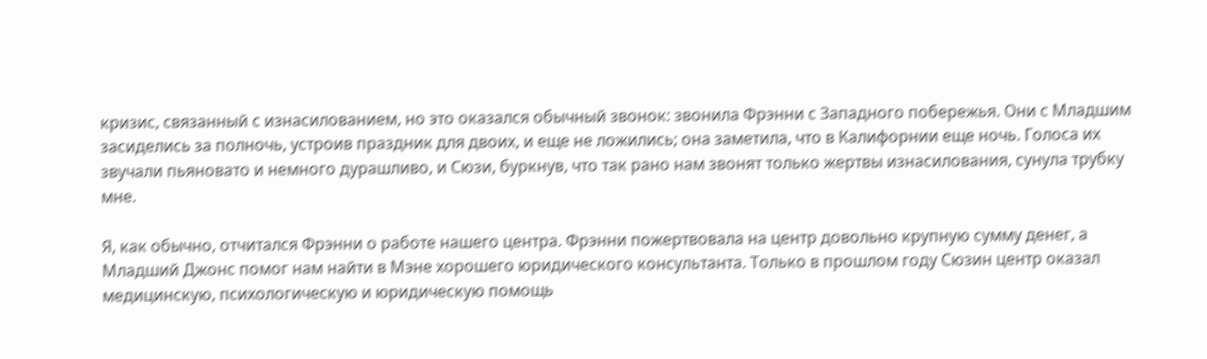кризис, связанный с изнасилованием, но это оказался обычный звонок: звонила Фрэнни с Западного побережья. Они с Младшим засиделись за полночь, устроив праздник для двоих, и еще не ложились; она заметила, что в Калифорнии еще ночь. Голоса их звучали пьяновато и немного дурашливо, и Сюзи, буркнув, что так рано нам звонят только жертвы изнасилования, сунула трубку мне.

Я, как обычно, отчитался Фрэнни о работе нашего центра. Фрэнни пожертвовала на центр довольно крупную сумму денег, а Младший Джонс помог нам найти в Мэне хорошего юридического консультанта. Только в прошлом году Сюзин центр оказал медицинскую, психологическую и юридическую помощь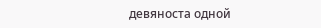девяноста одной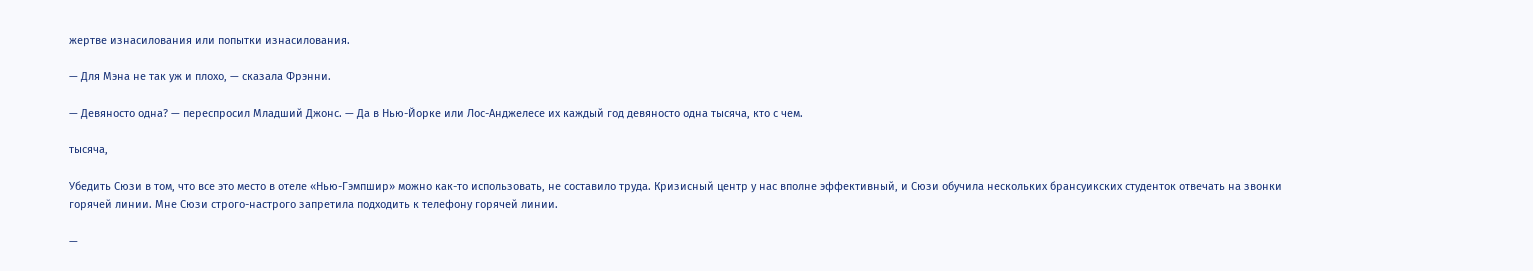жертве изнасилования или попытки изнасилования.

— Для Мэна не так уж и плохо, — сказала Фрэнни.

— Девяносто одна? — переспросил Младший Джонс. — Да в Нью-Йорке или Лос-Анджелесе их каждый год девяносто одна тысяча, кто с чем.

тысяча,

Убедить Сюзи в том, что все это место в отеле «Нью-Гэмпшир» можно как-то использовать, не составило труда. Кризисный центр у нас вполне эффективный, и Сюзи обучила нескольких брансуикских студенток отвечать на звонки горячей линии. Мне Сюзи строго-настрого запретила подходить к телефону горячей линии.

—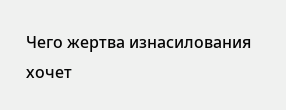Чего жертва изнасилования хочет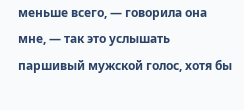меньше всего, — говорила она мне, — так это услышать паршивый мужской голос, хотя бы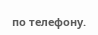по телефону.